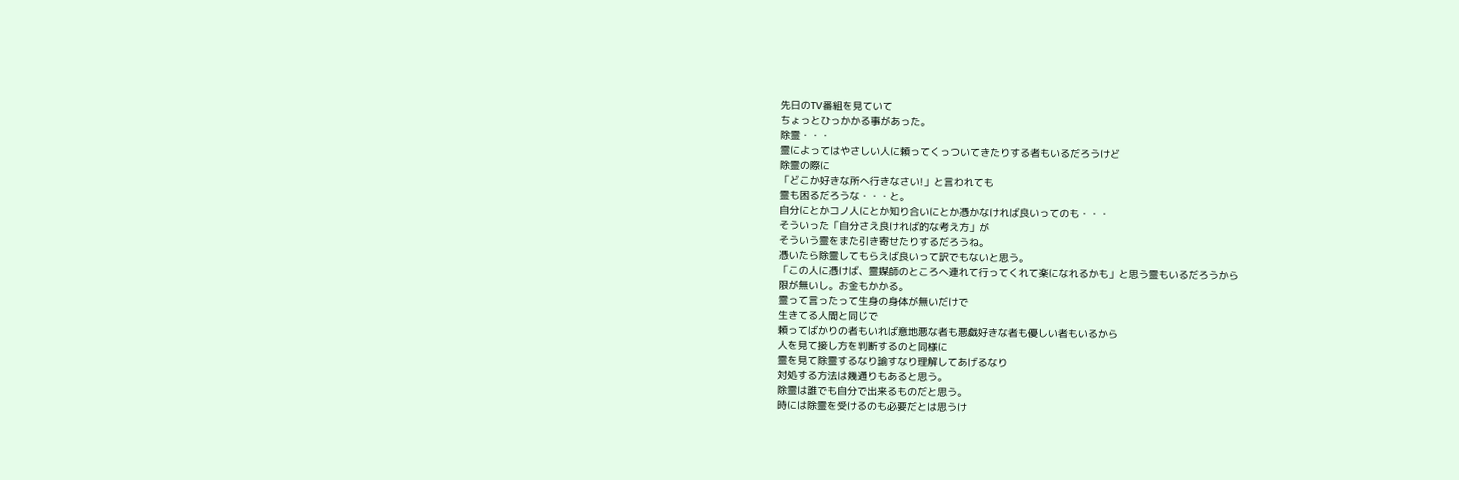先日のTV番組を見ていて
ちょっとひっかかる事があった。
除霊・・・
霊によってはやさしい人に頼ってくっついてきたりする者もいるだろうけど
除霊の際に
「どこか好きな所へ行きなさい!」と言われても
霊も困るだろうな・・・と。
自分にとかコノ人にとか知り合いにとか憑かなければ良いってのも・・・
そういった「自分さえ良ければ的な考え方」が
そういう霊をまた引き寄せたりするだろうね。
憑いたら除霊してもらえば良いって訳でもないと思う。
「この人に憑けば、霊媒師のところへ連れて行ってくれて楽になれるかも」と思う霊もいるだろうから
限が無いし。お金もかかる。
霊って言ったって生身の身体が無いだけで
生きてる人間と同じで
頼ってばかりの者もいれば意地悪な者も悪戯好きな者も優しい者もいるから
人を見て接し方を判断するのと同様に
霊を見て除霊するなり諭すなり理解してあげるなり
対処する方法は幾通りもあると思う。
除霊は誰でも自分で出来るものだと思う。
時には除霊を受けるのも必要だとは思うけ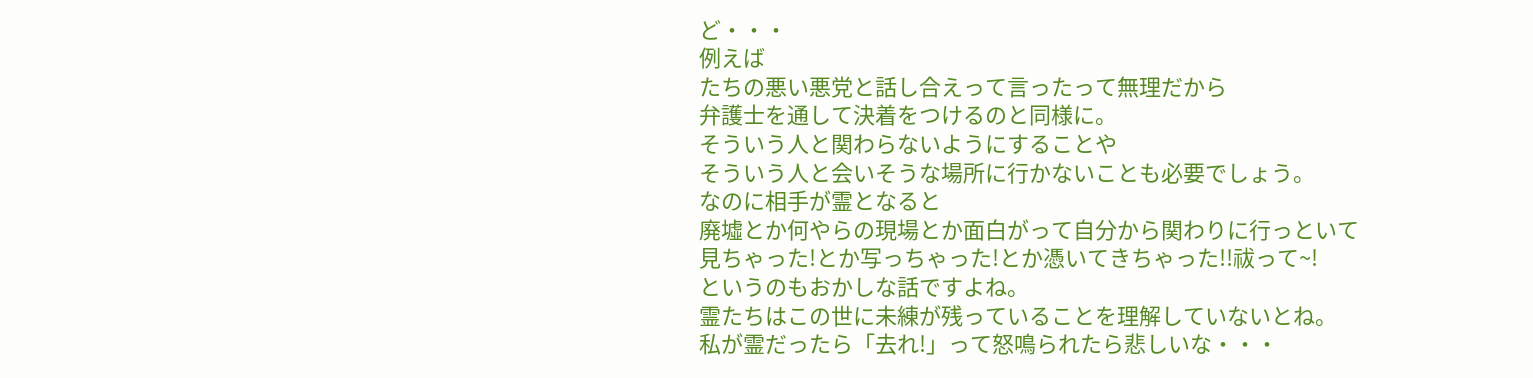ど・・・
例えば
たちの悪い悪党と話し合えって言ったって無理だから
弁護士を通して決着をつけるのと同様に。
そういう人と関わらないようにすることや
そういう人と会いそうな場所に行かないことも必要でしょう。
なのに相手が霊となると
廃墟とか何やらの現場とか面白がって自分から関わりに行っといて
見ちゃった!とか写っちゃった!とか憑いてきちゃった!!祓って~!
というのもおかしな話ですよね。
霊たちはこの世に未練が残っていることを理解していないとね。
私が霊だったら「去れ!」って怒鳴られたら悲しいな・・・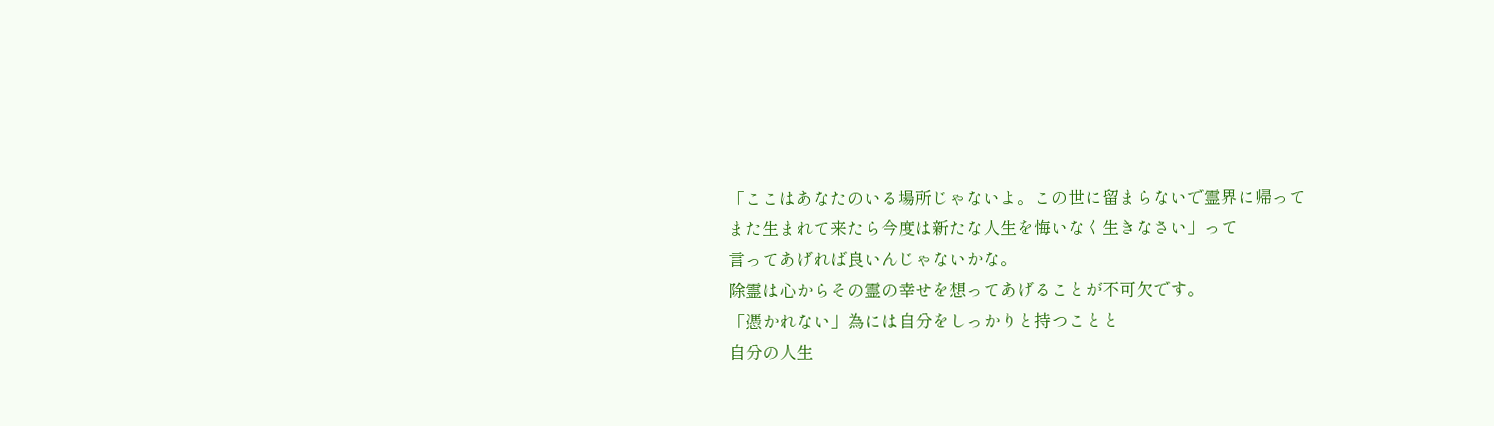「ここはあなたのいる場所じゃないよ。この世に留まらないで霊界に帰って
また生まれて来たら今度は新たな人生を悔いなく生きなさい」って
言ってあげれば良いんじゃないかな。
除霊は心からその霊の幸せを想ってあげることが不可欠です。
「憑かれない」為には自分をしっかりと持つことと
自分の人生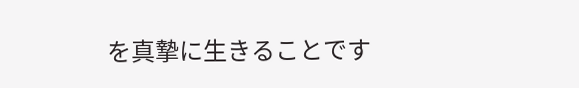を真摯に生きることです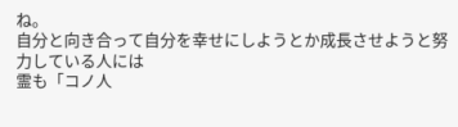ね。
自分と向き合って自分を幸せにしようとか成長させようと努力している人には
霊も「コノ人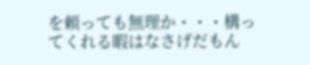を頼っても無理か・・・構ってくれる暇はなさげだもん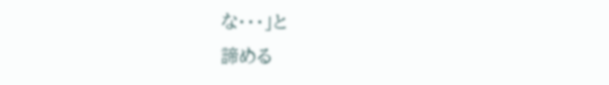な・・・」と
諦める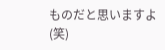ものだと思いますよ(笑)